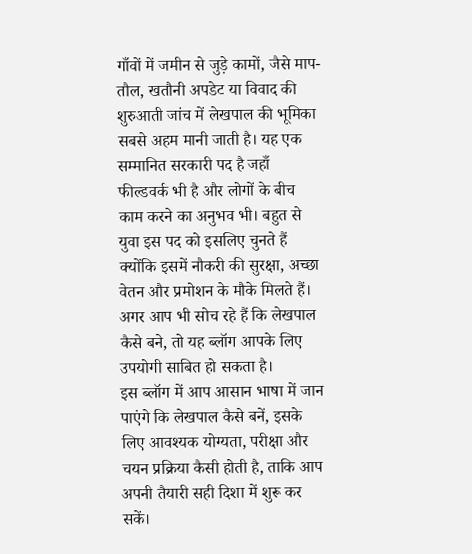गाँवों में जमीन से जुड़े कामों, जैसे माप-तौल, खतौनी अपडेट या विवाद की शुरुआती जांच में लेखपाल की भूमिका सबसे अहम मानी जाती है। यह एक सम्मानित सरकारी पद है जहाँ फील्डवर्क भी है और लोगों के बीच काम करने का अनुभव भी। बहुत से युवा इस पद को इसलिए चुनते हैं क्योंकि इसमें नौकरी की सुरक्षा, अच्छा वेतन और प्रमोशन के मौके मिलते हैं। अगर आप भी सोच रहे हैं कि लेखपाल कैसे बने, तो यह ब्लॉग आपके लिए उपयोगी साबित हो सकता है।
इस ब्लॉग में आप आसान भाषा में जान पाएंगे कि लेखपाल कैसे बनें, इसके लिए आवश्यक योग्यता, परीक्षा और चयन प्रक्रिया कैसी होती है, ताकि आप अपनी तैयारी सही दिशा में शुरू कर सकें।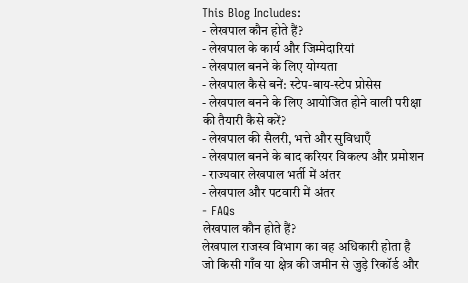This Blog Includes:
- लेखपाल कौन होते हैं?
- लेखपाल के कार्य और जिम्मेदारियां
- लेखपाल बनने के लिए योग्यता
- लेखपाल कैसे बनें: स्टेप-बाय-स्टेप प्रोसेस
- लेखपाल बनने के लिए आयोजित होने वाली परीक्षा की तैयारी कैसे करें?
- लेखपाल की सैलरी, भत्ते और सुविधाएँ
- लेखपाल बनने के बाद करियर विकल्प और प्रमोशन
- राज्यवार लेखपाल भर्ती में अंतर
- लेखपाल और पटवारी में अंतर
- FAQs
लेखपाल कौन होते हैं?
लेखपाल राजस्व विभाग का वह अधिकारी होता है जो किसी गाँव या क्षेत्र की जमीन से जुड़े रिकॉर्ड और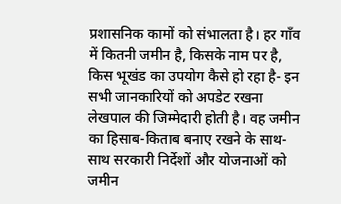प्रशासनिक कामों को संभालता है। हर गाँव में कितनी जमीन है, किसके नाम पर है, किस भूखंड का उपयोग कैसे हो रहा है- इन सभी जानकारियों को अपडेट रखना लेखपाल की जिम्मेदारी होती है। वह जमीन का हिसाब-किताब बनाए रखने के साथ-साथ सरकारी निर्देशों और योजनाओं को जमीन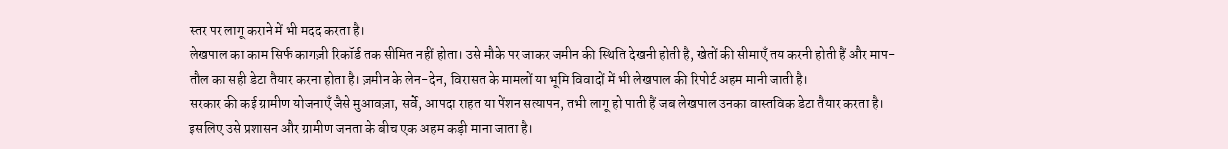स्तर पर लागू कराने में भी मदद करता है।
लेखपाल का काम सिर्फ कागज़ी रिकॉर्ड तक सीमित नहीं होता। उसे मौके पर जाकर जमीन की स्थिति देखनी होती है, खेतों की सीमाएँ तय करनी होती हैं और माप-तौल का सही डेटा तैयार करना होता है। ज़मीन के लेन-देन, विरासत के मामलों या भूमि विवादों में भी लेखपाल की रिपोर्ट अहम मानी जाती है।
सरकार की कई ग्रामीण योजनाएँ जैसे मुआवज़ा, सर्वे, आपदा राहत या पेंशन सत्यापन, तभी लागू हो पाती हैं जब लेखपाल उनका वास्तविक डेटा तैयार करता है। इसलिए उसे प्रशासन और ग्रामीण जनता के बीच एक अहम कड़ी माना जाता है।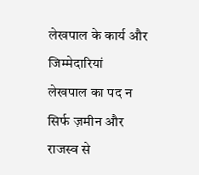लेखपाल के कार्य और जिम्मेदारियां
लेखपाल का पद न सिर्फ ज़मीन और राजस्व से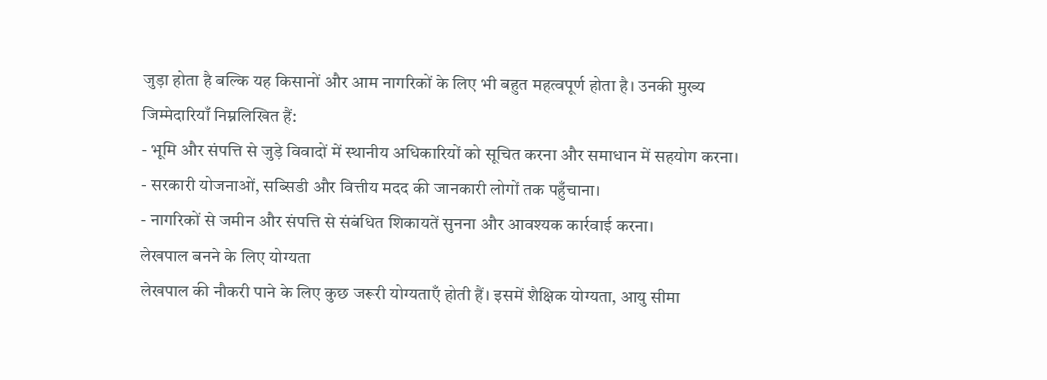जुड़ा होता है बल्कि यह किसानों और आम नागरिकों के लिए भी बहुत महत्वपूर्ण होता है। उनकी मुख्य जिम्मेदारियाँ निम्नलिखित हैं:
- भूमि और संपत्ति से जुड़े विवादों में स्थानीय अधिकारियों को सूचित करना और समाधान में सहयोग करना।
- सरकारी योजनाओं, सब्सिडी और वित्तीय मदद की जानकारी लोगों तक पहुँचाना।
- नागरिकों से जमीन और संपत्ति से संबंधित शिकायतें सुनना और आवश्यक कार्रवाई करना।
लेखपाल बनने के लिए योग्यता
लेखपाल की नौकरी पाने के लिए कुछ जरूरी योग्यताएँ होती हैं। इसमें शैक्षिक योग्यता, आयु सीमा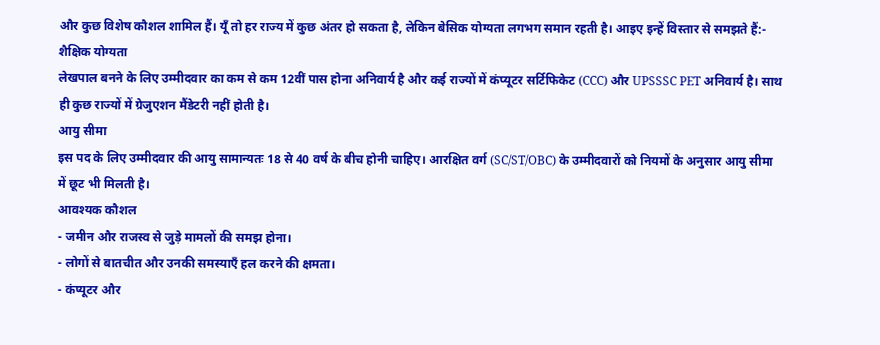और कुछ विशेष कौशल शामिल हैं। यूँ तो हर राज्य में कुछ अंतर हो सकता है, लेकिन बेसिक योग्यता लगभग समान रहती है। आइए इन्हें विस्तार से समझते हैं:-
शैक्षिक योग्यता
लेखपाल बनने के लिए उम्मीदवार का कम से कम 12वीं पास होना अनिवार्य है और कई राज्यों में कंप्यूटर सर्टिफिकेट (CCC) और UPSSSC PET अनिवार्य है। साथ ही कुछ राज्यों में ग्रेजुएशन मैंडेटरी नहीं होती है।
आयु सीमा
इस पद के लिए उम्मीदवार की आयु सामान्यतः 18 से 40 वर्ष के बीच होनी चाहिए। आरक्षित वर्ग (SC/ST/OBC) के उम्मीदवारों को नियमों के अनुसार आयु सीमा में छूट भी मिलती है।
आवश्यक कौशल
- जमीन और राजस्व से जुड़े मामलों की समझ होना।
- लोगों से बातचीत और उनकी समस्याएँ हल करने की क्षमता।
- कंप्यूटर और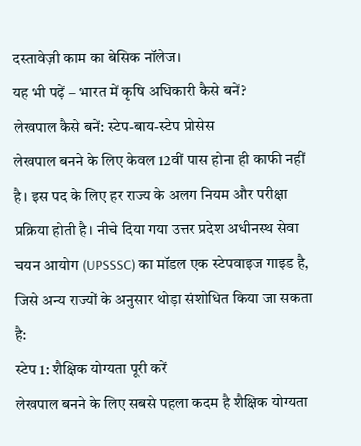दस्तावेज़ी काम का बेसिक नॉलेज।
यह भी पढ़ें – भारत में कृषि अधिकारी कैसे बनें?
लेखपाल कैसे बनें: स्टेप-बाय-स्टेप प्रोसेस
लेखपाल बनने के लिए केवल 12वीं पास होना ही काफी नहीं है। इस पद के लिए हर राज्य के अलग नियम और परीक्षा प्रक्रिया होती है। नीचे दिया गया उत्तर प्रदेश अधीनस्थ सेवा चयन आयोग (UPSSSC) का मॉडल एक स्टेपवाइज गाइड है, जिसे अन्य राज्यों के अनुसार थोड़ा संशोधित किया जा सकता है:
स्टेप 1: शैक्षिक योग्यता पूरी करें
लेखपाल बनने के लिए सबसे पहला कदम है शैक्षिक योग्यता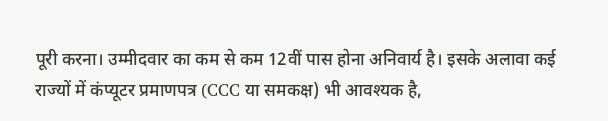पूरी करना। उम्मीदवार का कम से कम 12वीं पास होना अनिवार्य है। इसके अलावा कई राज्यों में कंप्यूटर प्रमाणपत्र (CCC या समकक्ष) भी आवश्यक है,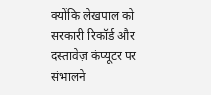क्योंकि लेखपाल को सरकारी रिकॉर्ड और दस्तावेज़ कंप्यूटर पर संभालने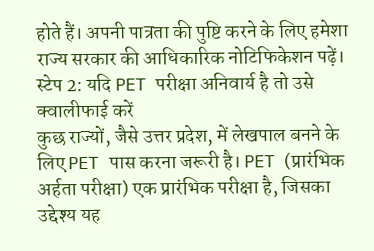होते हैं। अपनी पात्रता की पुष्टि करने के लिए हमेशा राज्य सरकार की आधिकारिक नोटिफिकेशन पढ़ें।
स्टेप 2: यदि PET परीक्षा अनिवार्य है तो उसे क्वालीफाई करें
कुछ राज्यों, जैसे उत्तर प्रदेश, में लेखपाल बनने के लिए PET पास करना जरूरी है। PET (प्रारंभिक अर्हता परीक्षा) एक प्रारंभिक परीक्षा है, जिसका उद्देश्य यह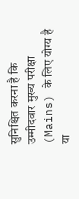सुनिश्चित करना है कि उम्मीदवार मुख्य परीक्षा (Mains) के लिए योग्य है या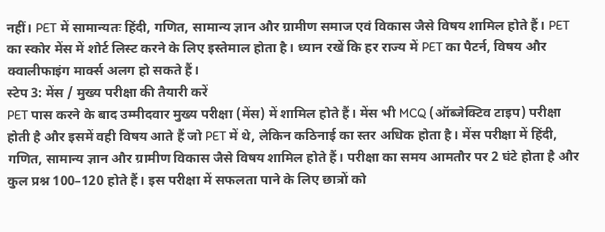नहीं। PET में सामान्यतः हिंदी, गणित, सामान्य ज्ञान और ग्रामीण समाज एवं विकास जैसे विषय शामिल होते हैं। PET का स्कोर मेंस में शोर्ट लिस्ट करने के लिए इस्तेमाल होता है। ध्यान रखें कि हर राज्य में PET का पैटर्न, विषय और क्वालीफाइंग मार्क्स अलग हो सकते हैं।
स्टेप 3: मेंस / मुख्य परीक्षा की तैयारी करें
PET पास करने के बाद उम्मीदवार मुख्य परीक्षा (मेंस) में शामिल होते हैं। मेंस भी MCQ (ऑब्जेक्टिव टाइप) परीक्षा होती है और इसमें वही विषय आते हैं जो PET में थे, लेकिन कठिनाई का स्तर अधिक होता है। मेंस परीक्षा में हिंदी, गणित, सामान्य ज्ञान और ग्रामीण विकास जैसे विषय शामिल होते हैं। परीक्षा का समय आमतौर पर 2 घंटे होता है और कुल प्रश्न 100–120 होते हैं। इस परीक्षा में सफलता पाने के लिए छात्रों को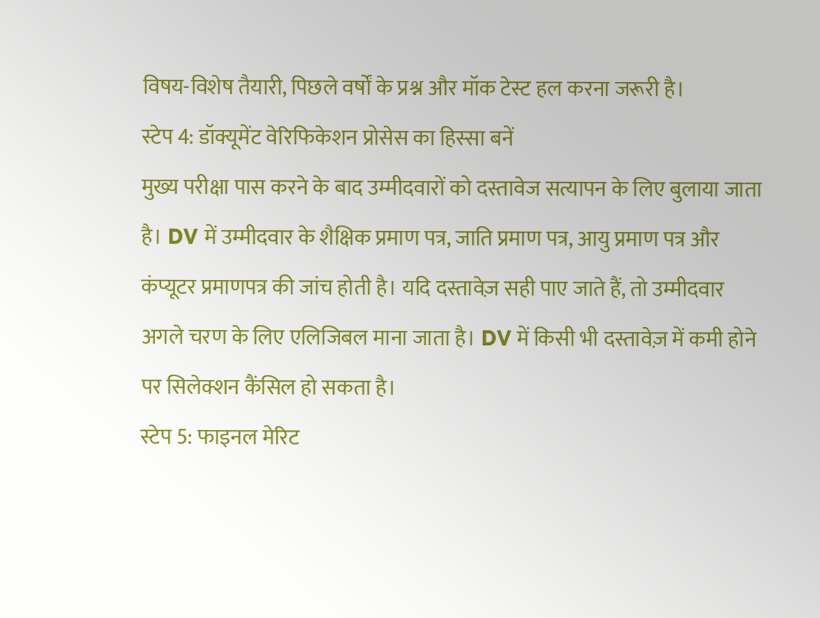विषय-विशेष तैयारी, पिछले वर्षों के प्रश्न और मॉक टेस्ट हल करना जरूरी है।
स्टेप 4: डॉक्यूमेंट वेरिफिकेशन प्रोसेस का हिस्सा बनें
मुख्य परीक्षा पास करने के बाद उम्मीदवारों को दस्तावेज सत्यापन के लिए बुलाया जाता है। DV में उम्मीदवार के शैक्षिक प्रमाण पत्र, जाति प्रमाण पत्र, आयु प्रमाण पत्र और कंप्यूटर प्रमाणपत्र की जांच होती है। यदि दस्तावेज़ सही पाए जाते हैं, तो उम्मीदवार अगले चरण के लिए एलिजिबल माना जाता है। DV में किसी भी दस्तावेज़ में कमी होने पर सिलेक्शन कैंसिल हो सकता है।
स्टेप 5: फाइनल मेरिट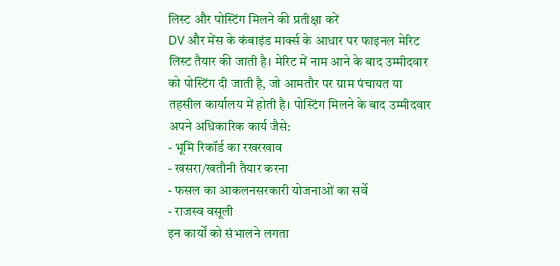लिस्ट और पोस्टिंग मिलने की प्रतीक्षा करें
DV और मेंस के कंबाइंड मार्क्स के आधार पर फाइनल मेरिट लिस्ट तैयार की जाती है। मेरिट में नाम आने के बाद उम्मीदवार को पोस्टिंग दी जाती है, जो आमतौर पर ग्राम पंचायत या तहसील कार्यालय में होती है। पोस्टिंग मिलने के बाद उम्मीदवार अपने अधिकारिक कार्य जैसे:
- भूमि रिकॉर्ड का रखरखाव
- खसरा/खतौनी तैयार करना
- फसल का आकलनसरकारी योजनाओं का सर्वे
- राजस्व वसूली
इन कार्यों को संभालने लगता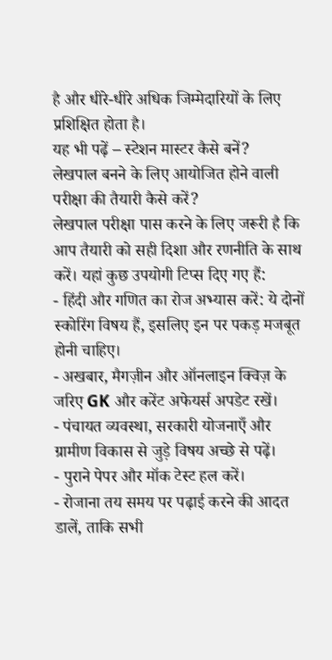है और धीरे-धीरे अधिक जिम्मेदारियों के लिए प्रशिक्षित होता है।
यह भी पढ़ें – स्टेशन मास्टर कैसे बनें?
लेखपाल बनने के लिए आयोजित होने वाली परीक्षा की तैयारी कैसे करें?
लेखपाल परीक्षा पास करने के लिए जरूरी है कि आप तैयारी को सही दिशा और रणनीति के साथ करें। यहां कुछ उपयोगी टिप्स दिए गए हैं:
- हिंदी और गणित का रोज अभ्यास करें: ये दोनों स्कोरिंग विषय हैं, इसलिए इन पर पकड़ मजबूत होनी चाहिए।
- अखबार, मैगज़ीन और ऑनलाइन क्विज़ के जरिए GK और करेंट अफेयर्स अपडेट रखें।
- पंचायत व्यवस्था, सरकारी योजनाएँ और ग्रामीण विकास से जुड़े विषय अच्छे से पढ़ें।
- पुराने पेपर और मॉक टेस्ट हल करें।
- रोजाना तय समय पर पढ़ाई करने की आदत डालें, ताकि सभी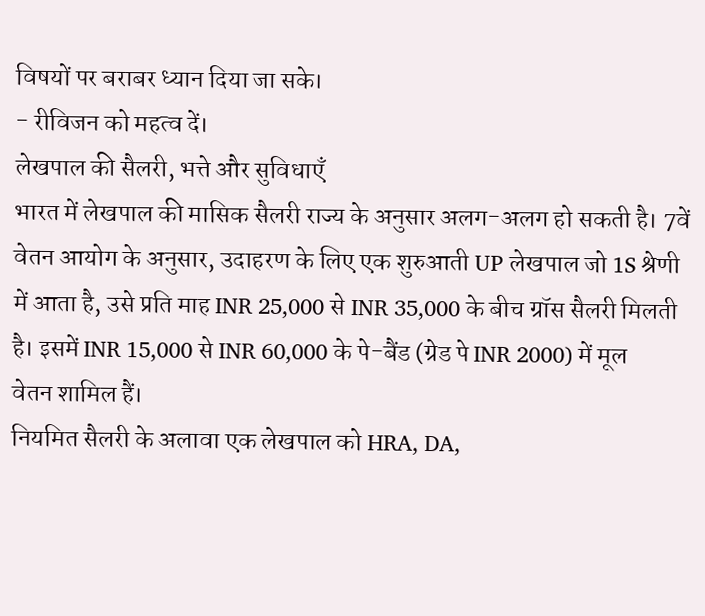विषयों पर बराबर ध्यान दिया जा सके।
- रीविजन को महत्व दें।
लेखपाल की सैलरी, भत्ते और सुविधाएँ
भारत में लेखपाल की मासिक सैलरी राज्य के अनुसार अलग-अलग हो सकती है। 7वें वेतन आयोग के अनुसार, उदाहरण के लिए एक शुरुआती UP लेखपाल जो 1S श्रेणी में आता है, उसे प्रति माह INR 25,000 से INR 35,000 के बीच ग्रॉस सैलरी मिलती है। इसमें INR 15,000 से INR 60,000 के पे-बैंड (ग्रेड पे INR 2000) में मूल वेतन शामिल हैं।
नियमित सैलरी के अलावा एक लेखपाल को HRA, DA,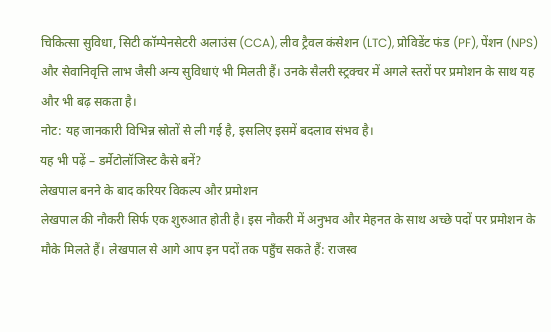चिकित्सा सुविधा, सिटी कॉम्पेनसेटरी अलाउंस (CCA), लीव ट्रैवल कंसेशन (LTC), प्रोविडेंट फंड (PF), पेंशन (NPS) और सेवानिवृत्ति लाभ जैसी अन्य सुविधाएं भी मिलती हैं। उनके सैलरी स्ट्रक्चर में अगले स्तरों पर प्रमोशन के साथ यह और भी बढ़ सकता है।
नोट: यह जानकारी विभिन्न स्रोतों से ली गई है, इसलिए इसमें बदलाव संभव है।
यह भी पढ़ें – डर्मेटोलॉजिस्ट कैसे बनें?
लेखपाल बनने के बाद करियर विकल्प और प्रमोशन
लेखपाल की नौकरी सिर्फ एक शुरुआत होती है। इस नौकरी में अनुभव और मेहनत के साथ अच्छे पदों पर प्रमोशन के मौके मिलते हैं। लेखपाल से आगे आप इन पदों तक पहुँच सकते हैं: राजस्व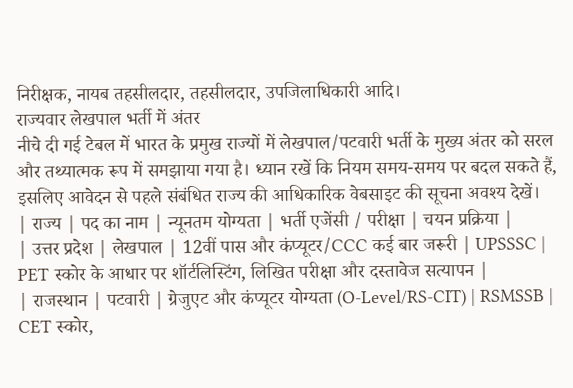निरीक्षक, नायब तहसीलदार, तहसीलदार, उपजिलाधिकारी आदि।
राज्यवार लेखपाल भर्ती में अंतर
नीचे दी गई टेबल में भारत के प्रमुख राज्यों में लेखपाल/पटवारी भर्ती के मुख्य अंतर को सरल और तथ्यात्मक रूप में समझाया गया है। ध्यान रखें कि नियम समय-समय पर बदल सकते हैं, इसलिए आवेदन से पहले संबंधित राज्य की आधिकारिक वेबसाइट की सूचना अवश्य देखें।
| राज्य | पद का नाम | न्यूनतम योग्यता | भर्ती एजेंसी / परीक्षा | चयन प्रक्रिया |
| उत्तर प्रदेश | लेखपाल | 12वीं पास और कंप्यूटर/CCC कई बार जरूरी | UPSSSC | PET स्कोर के आधार पर शॉर्टलिस्टिंग, लिखित परीक्षा और दस्तावेज सत्यापन |
| राजस्थान | पटवारी | ग्रेजुएट और कंप्यूटर योग्यता (O-Level/RS-CIT) | RSMSSB | CET स्कोर,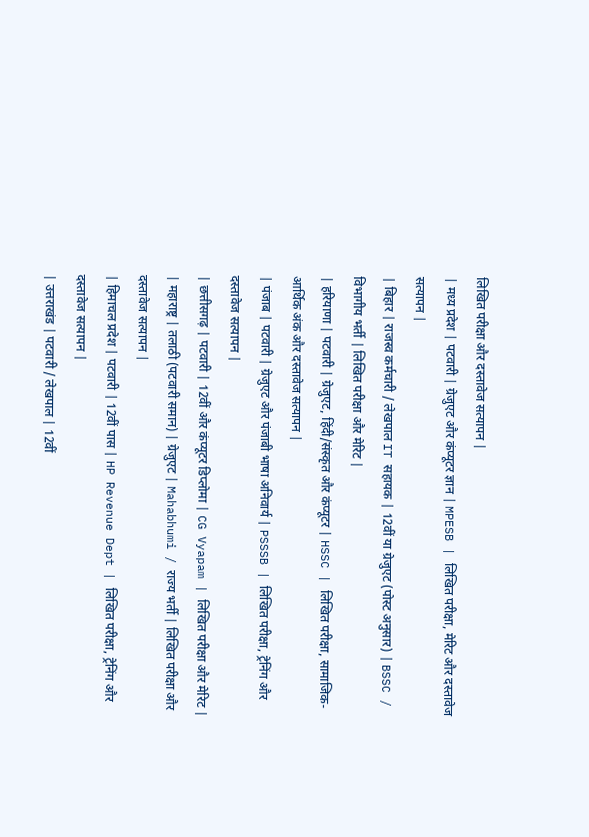लिखित परीक्षा और दस्तावेज सत्यापन |
| मध्य प्रदेश | पटवारी | ग्रेजुएट और कंप्यूटर ज्ञान | MPESB | लिखित परीक्षा, मेरिट और दस्तावेज सत्यापन |
| बिहार | राजस्व कर्मचारी / लेखपाल IT सहायक | 12वीं या ग्रेजुएट (पोस्ट अनुसार) | BSSC / विभागीय भर्ती | लिखित परीक्षा और मेरिट |
| हरियाणा | पटवारी | ग्रेजुएट, हिंदी/संस्कृत और कंप्यूटर | HSSC | लिखित परीक्षा, सामाजिक-आर्थिक अंक और दस्तावेज सत्यापन |
| पंजाब | पटवारी | ग्रेजुएट और पंजाबी भाषा अनिवार्य | PSSSB | लिखित परीक्षा, ट्रेनिंग और दस्तावेज सत्यापन |
| छत्तीसगढ़ | पटवारी | 12वीं और कंप्यूटर डिप्लोमा | CG Vyapam | लिखित परीक्षा और मेरिट |
| महाराष्ट्र | तलाठी (पटवारी समान) | ग्रेजुएट | Mahabhumi / राज्य भर्ती | लिखित परीक्षा और दस्तावेज सत्यापन |
| हिमाचल प्रदेश | पटवारी | 12वीं पास | HP Revenue Dept | लिखित परीक्षा, ट्रेनिंग और दस्तावेज सत्यापन |
| उत्तराखंड | पटवारी / लेखपाल | 12वीं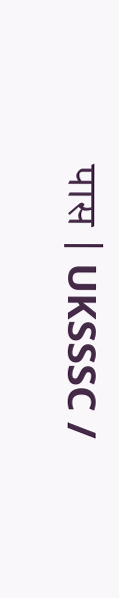पास | UKSSSC /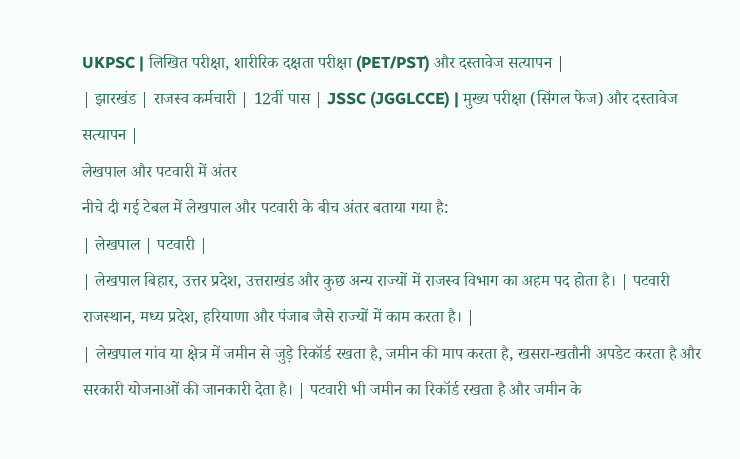UKPSC | लिखित परीक्षा, शारीरिक दक्षता परीक्षा (PET/PST) और दस्तावेज सत्यापन |
| झारखंड | राजस्व कर्मचारी | 12वीं पास | JSSC (JGGLCCE) | मुख्य परीक्षा (सिंगल फेज) और दस्तावेज सत्यापन |
लेखपाल और पटवारी में अंतर
नीचे दी गई टेबल में लेखपाल और पटवारी के बीच अंतर बताया गया है:
| लेखपाल | पटवारी |
| लेखपाल बिहार, उत्तर प्रदेश, उत्तराखंड और कुछ अन्य राज्यों में राजस्व विभाग का अहम पद होता है। | पटवारी राजस्थान, मध्य प्रदेश, हरियाणा और पंजाब जैसे राज्यों में काम करता है। |
| लेखपाल गांव या क्षेत्र में जमीन से जुड़े रिकॉर्ड रखता है, जमीन की माप करता है, खसरा-खतौनी अपडेट करता है और सरकारी योजनाओं की जानकारी देता है। | पटवारी भी जमीन का रिकॉर्ड रखता है और जमीन के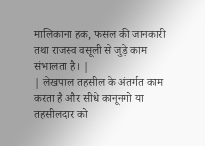मालिकाना हक, फसल की जानकारी तथा राजस्व वसूली से जुड़े काम संभालता है। |
| लेखपाल तहसील के अंतर्गत काम करता है और सीधे कानूनगो या तहसीलदार को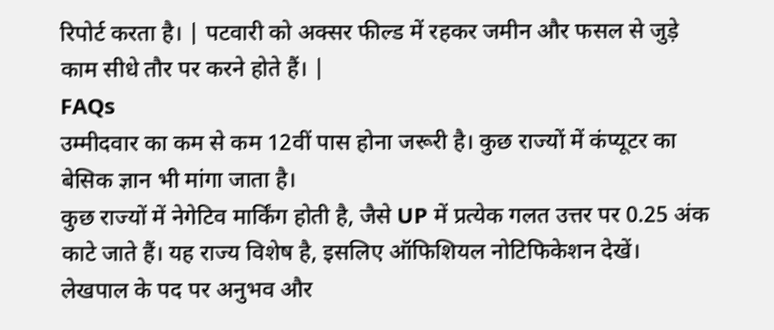रिपोर्ट करता है। | पटवारी को अक्सर फील्ड में रहकर जमीन और फसल से जुड़े काम सीधे तौर पर करने होते हैं। |
FAQs
उम्मीदवार का कम से कम 12वीं पास होना जरूरी है। कुछ राज्यों में कंप्यूटर का बेसिक ज्ञान भी मांगा जाता है।
कुछ राज्यों में नेगेटिव मार्किंग होती है, जैसे UP में प्रत्येक गलत उत्तर पर 0.25 अंक काटे जाते हैं। यह राज्य विशेष है, इसलिए ऑफिशियल नोटिफिकेशन देखें।
लेखपाल के पद पर अनुभव और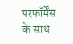परफॉर्मेंस के साथ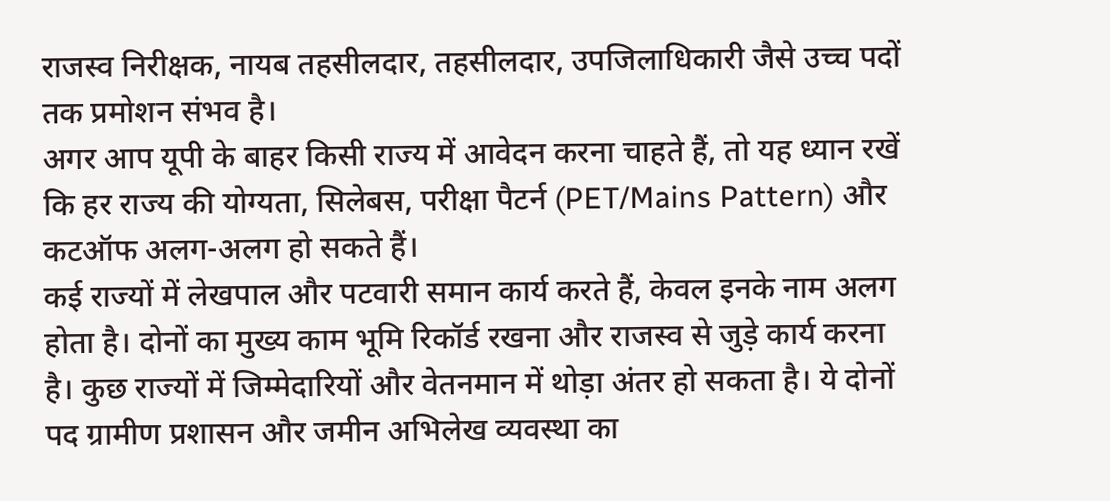राजस्व निरीक्षक, नायब तहसीलदार, तहसीलदार, उपजिलाधिकारी जैसे उच्च पदों तक प्रमोशन संभव है।
अगर आप यूपी के बाहर किसी राज्य में आवेदन करना चाहते हैं, तो यह ध्यान रखें कि हर राज्य की योग्यता, सिलेबस, परीक्षा पैटर्न (PET/Mains Pattern) और कटऑफ अलग-अलग हो सकते हैं।
कई राज्यों में लेखपाल और पटवारी समान कार्य करते हैं, केवल इनके नाम अलग होता है। दोनों का मुख्य काम भूमि रिकॉर्ड रखना और राजस्व से जुड़े कार्य करना है। कुछ राज्यों में जिम्मेदारियों और वेतनमान में थोड़ा अंतर हो सकता है। ये दोनों पद ग्रामीण प्रशासन और जमीन अभिलेख व्यवस्था का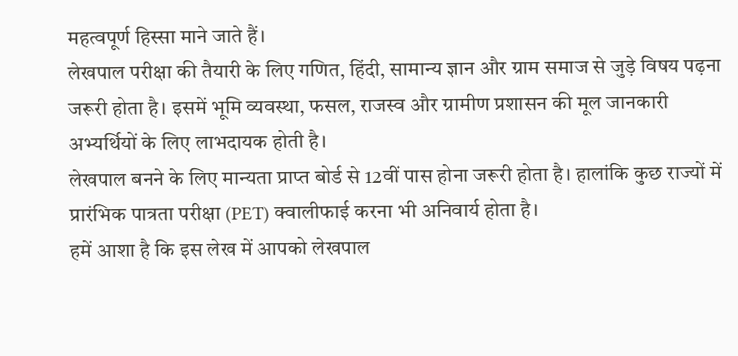महत्वपूर्ण हिस्सा माने जाते हैं।
लेखपाल परीक्षा की तैयारी के लिए गणित, हिंदी, सामान्य ज्ञान और ग्राम समाज से जुड़े विषय पढ़ना जरूरी होता है। इसमें भूमि व्यवस्था, फसल, राजस्व और ग्रामीण प्रशासन की मूल जानकारी अभ्यर्थियों के लिए लाभदायक होती है।
लेखपाल बनने के लिए मान्यता प्राप्त बोर्ड से 12वीं पास होना जरूरी होता है। हालांकि कुछ राज्यों में प्रारंभिक पात्रता परीक्षा (PET) क्वालीफाई करना भी अनिवार्य होता है।
हमें आशा है कि इस लेख में आपको लेखपाल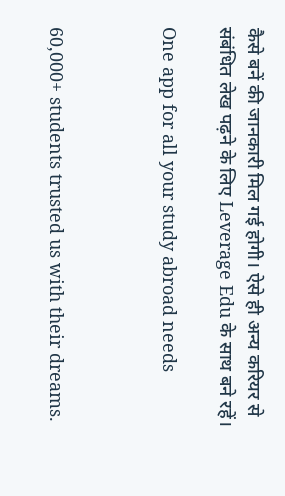कैसे बनें की जानकारी मिल गई होगी। ऐसे ही अन्य करियर से संबंधित लेख पढ़ने के लिए Leverage Edu के साथ बने रहें।

One app for all your study abroad needs



60,000+ students trusted us with their dreams.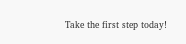Take the first step today!